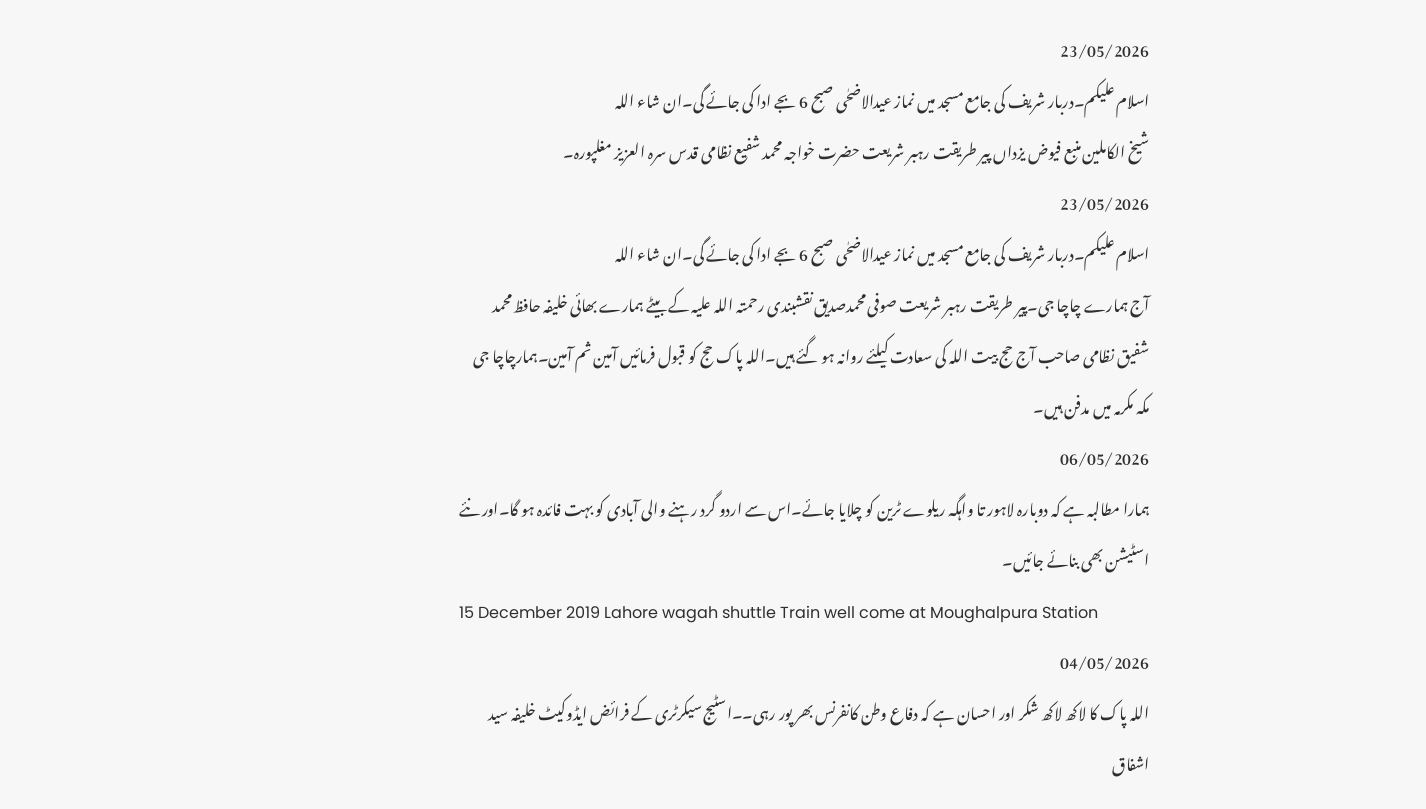23/05/2026
اسلام علیکم۔دربار شریف کی جامع مسجد میں نماز عیدالاضحٰی صبح 6 بجے ادا کی جائے گی۔ان شاء اللہ
شیخ الکاملین منبع فیوض یزداں پیر طریقت رہبر شریعت حضرت خواجہ محمد شفیع نظامی قدس سرہ العزیز مغلپورہ۔
23/05/2026
اسلام علیکم۔دربار شریف کی جامع مسجد میں نماز عیدالاضحٰی صبح 6 بجے ادا کی جائے گی۔ان شاء اللہ
آج ہمارے چاچا جی۔پیر طریقت رہبر شریعت صوفی محمدصدیق نقشبندی رحمتہ اللہ علیہ کے بیٹے ہمارے بھائی خلیفہ حافظ محمد شفیق نظامی صاحب آج حج بیت اللہ کی سعادت کیلئے روانہ ہو گئے ہیں۔اللہ پاک حج کو قبول فرمائیں آمین ثم آمین۔ہمارچاچا جی مکہ مکرمہ میں مدفن ہیں۔
06/05/2026
ہمارا مطالبہ ہے کہ دوبارہ لاہور تا واہگہ ریلوے ٹرین کو چلایا جائے۔اس سے اردو گرد رہنے والی آبادی کو بہت فائدہ ہو گا۔اور نئے اسٹیشن بھی بنائے جائیں۔
15 December 2019 Lahore wagah shuttle Train well come at Moughalpura Station
04/05/2026
اللہ پاک کا لاکھ لاکھ شکر اور احسان ہے کہ دفاع وطن کانفرنس بھر پور رہی۔۔اسٹیج سیکرٹری کے فرائض ایڈوکیٹ خلیفہ سید اشفاق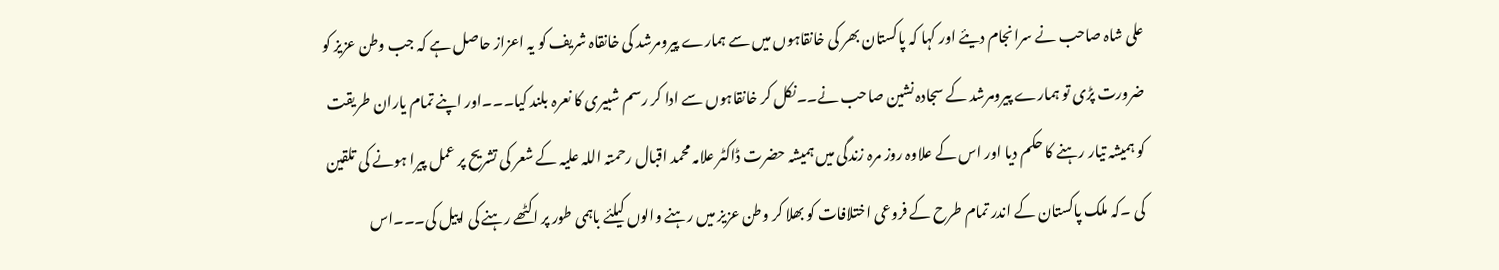علی شاہ صاحب نے سرانجام دیئے اور کہا کہ پاکستان بھر کی خانقاہوں میں سے ہمارے پیرومرشد کی خانقاہ شریف کو یہ اعزاز حاصل ہے کہ جب وطن عزیز کو ضرورت پڑی تو ہمارے پیرومرشد کے سجادہ نشین صاحب نے۔۔نکل کر خانقاہوں سے ادا کر رسم شبیری کا نعرہ بلند کیا۔۔۔اور اپنے تمام یاران طریقت کو ہمیشہ تیار رہنے کا حکم دیا اور اس کے علاوہ روز مرہ زندگی میں ہمیشہ حضرت ڈاکٹر علامہ محمد اقبال رحمتہ اللہ علیہ کے شعر کی تشریح پر عمل پیرا ہونے کی تلقین کی ۔کہ ملک پاکستان کے اندر تمام طرح کے فروعی اختلافات کو بھلا کر وطن عزیز میں رہنے والوں کیلئے باہمی طور پر اکٹھے رہنے کی اپیل کی۔۔۔اس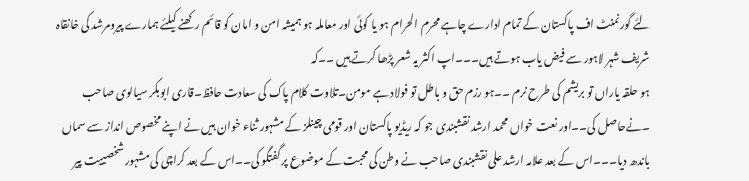لئے گورنمنٹ اف پاکستان کے تمام ادارے چاہے محرم الحرام ہو یا کوئی اور معاملہ ہو ہمیشہ امن و امان کو قائم رکھنے کیلئے ہمارے پیرومرشد کی خانقاہ شریف شہر لاہور سے فیض یاب ہوتے ہیں۔۔۔اپ اکثر یہ شعر پڑھا کرتے ہیں ۔۔کہ
ہو حلقہ یاراں تو بریشم کی طرح نرم ۔۔ہو رزم حق و باطل تو فولاد ہے مومن۔تلاوت کلام پاک کی سعادت حافظ۔قاری ابوبکر سیالوی صاحب ۔نےحاصل کی۔۔اور نعت خواں محمد ارشد نقشبندی جو کہ ریڈیو پاکستان اور قومی چینلز کے مشہور ثناء خوان ہیں نے اپنے مخصوص انداز سے سماں باندھ دیا۔۔۔اس کے بعد علامہ ارشد علی نقشبندی صاحب نے وطن کی محبت کے موضوع پر گفتگو کی۔۔اس کے بعد کراچی کی مشہور شخصییت پیر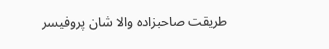طریقت صاحبزادہ والا شان پروفیسر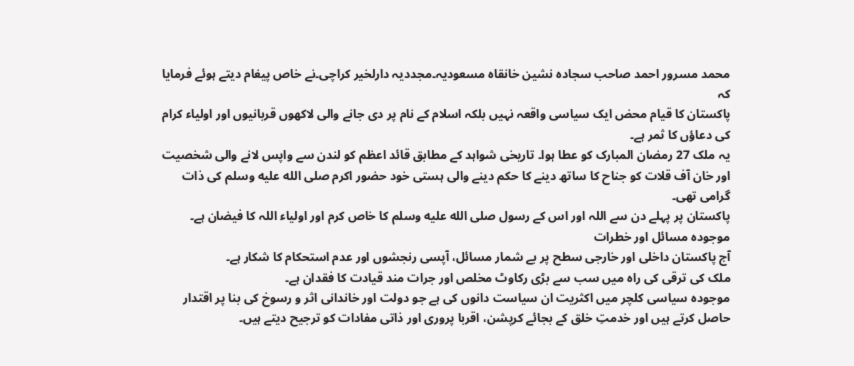محمد مسرور احمد صاحب سجادہ نشین خانقاہ مسعودیہ۔مجددیہ دارلخیر کراچی۔نے خاص پیغام دیتے ہوئے فرمایا کہ
پاکستان کا قیام محض ایک سیاسی واقعہ نہیں بلکہ اسلام کے نام پر دی جانے والی لاکھوں قربانیوں اور اولیاء کرام کی دعاؤں کا ثمر ہے۔
یہ ملک 27 رمضان المبارک کو عطا ہوا۔ تاریخی شواہد کے مطابق قائد اعظم کو لندن سے واپس لانے والی شخصیت اور خان آف قلات کو جناح کا ساتھ دینے کا حکم دینے والی ہستی خود حضور اکرم صلى الله عليه وسلم کی ذات گرامی تھی۔
پاکستان پر پہلے دن سے اللہ اور اس کے رسول صلى الله عليه وسلم کا خاص کرم اور اولیاء اللہ کا فیضان ہے۔
موجودہ مسائل اور خطرات
آج پاکستان داخلی اور خارجی سطح پر بے شمار مسائل، آپسی رنجشوں اور عدم استحکام کا شکار ہے۔
ملک کی ترقی کی راہ میں سب سے بڑی رکاوٹ مخلص اور جرات مند قیادت کا فقدان ہے۔
موجودہ سیاسی کلچر میں اکثریت ان سیاست دانوں کی ہے جو دولت اور خاندانی اثر و رسوخ کی بنا پر اقتدار حاصل کرتے ہیں اور خدمتِ خلق کے بجائے کرپشن، اقربا پروری اور ذاتی مفادات کو ترجیح دیتے ہیں۔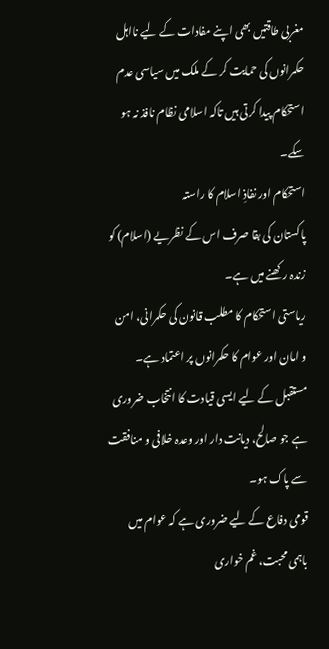مغربی طاقتیں بھی اپنے مفادات کے لیے نااہل حکمرانوں کی حمایت کر کے ملک میں سیاسی عدم استحکام پیدا کرتی ہیں تاکہ اسلامی نظام نافذ نہ ہو سکے۔
استحکام اور نفاذِ اسلام کا راستہ
پاکستان کی بقا صرف اس کے نظریے (اسلام) کو زندہ رکھنے میں ہے۔
ریاستی استحکام کا مطلب قانون کی حکمرانی، امن و امان اور عوام کا حکمرانوں پر اعتماد ہے۔
مستقبل کے لیے ایسی قیادت کا انتخاب ضروری ہے جو صالح، دیانت دار اور وعدہ خلافی و منافقت سے پاک ہو۔
قومی دفاع کے لیے ضروری ہے کہ عوام میں باہمی محبت، غم خواری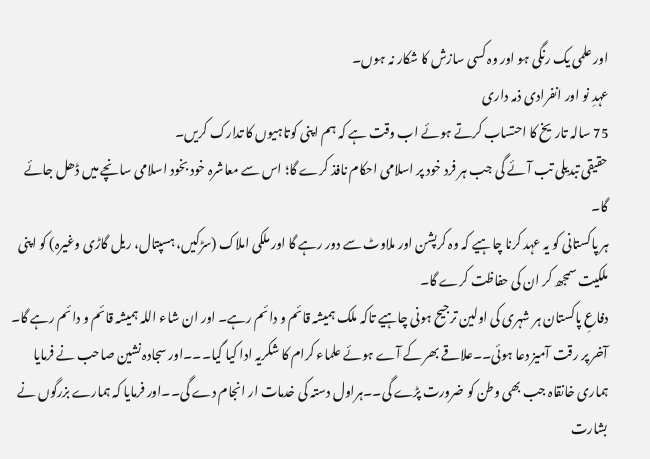اور علمی یک رنگی ہو اور وہ کسی سازش کا شکار نہ ہوں۔
عہدِ نو اور انفرادی ذمہ داری
75 سالہ تاریخ کا احتساب کرتے ہوئے اب وقت ہے کہ ہم اپنی کوتاہیوں کا تدارک کریں۔
حقیقی تبدیلی تب آئے گی جب ہر فرد خود پر اسلامی احکام نافذ کرے گا؛ اس سے معاشرہ خود بخود اسلامی سانچے میں ڈھل جائے گا۔
ہر پاکستانی کو یہ عہد کرنا چاہیے کہ وہ کرپشن اور ملاوٹ سے دور رہے گا اور ملکی املاک (سڑکیں، ہسپتال، ریل گاڑی وغیرہ) کو اپنی ملکیت سمجھ کر ان کی حفاظت کرے گا۔
دفاعِ پاکستان ہر شہری کی اولین ترجیح ہونی چاہیے تاکہ ملک ہمیشہ قائم و دائم رہے۔ اور ان شاء اللہ ہمیشہ قائم و دائم رہے گا۔
آخر پر رقت آمیز دعا ہوئی۔۔علاقے بھر کے آے ہوئے علماء کرام کا شکریہ ادا کیا گیا۔۔۔اور سجادہ نشین صاحب نے فرمایا ہماری خانقاہ جب بھی وطن کو ضرورت پڑے گی۔۔ہراول دستہ کی خدمات ار انجام دے گی۔۔اور فرمایا کہ ہمارے بزرگوں نے بشارت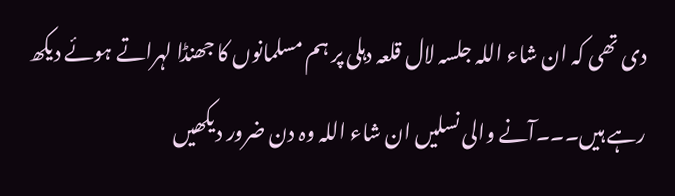دی تھی کہ ان شاء اللہ جلسہ لال قلعہ دہلی پر ہم مسلمانوں کا جھنڈا لہراتے ہوئے دیکھ رہے ہیں۔۔۔آنے والی نسلیں ان شاء اللہ وہ دن ضرور دیکھیں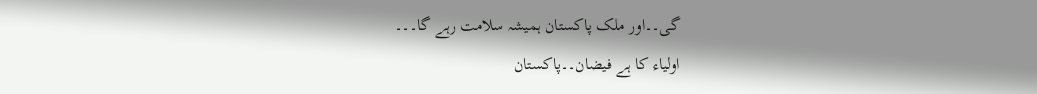گی۔۔اور ملک پاکستان ہمیشہ سلامت رہے گا۔۔۔
اولیاء کا ہے فیضان۔۔پاکستان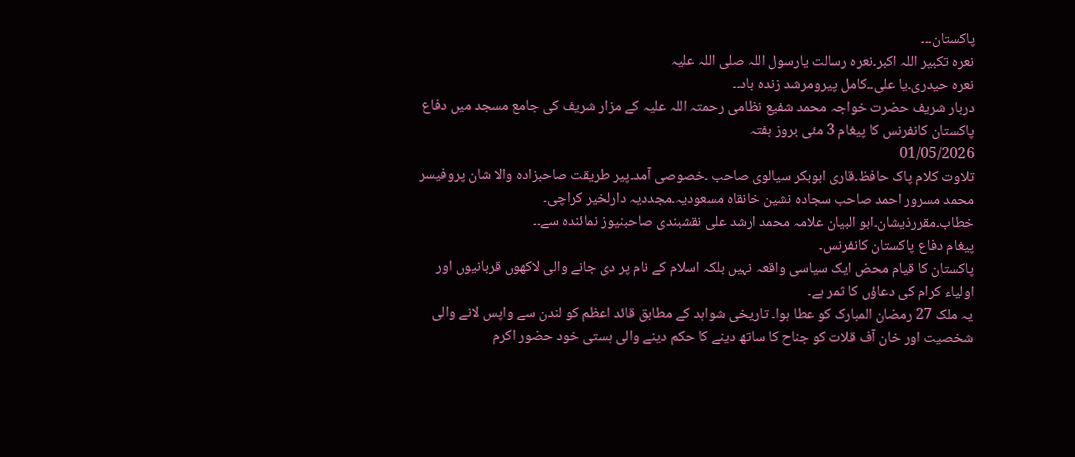پاکستان۔۔۔
نعرہ تکبیر اللہ اکبر۔نعرہ رسالت یارسول اللہ صلی اللہ علیہ
نعرہ حیدری۔یا علی۔۔کامل پیرومرشد زندہ باد۔۔
دربار شریف حضرت خواجہ محمد شفیع نظامی رحمتہ اللہ علیہ کے مزار شریف کی جامع مسجد میں دفاع پاکستان کانفرنس کا پیغام 3 مئی بروز ہفتہ
01/05/2026
تلاوت کلام پاک حافظ۔قاری ابوبکر سیالوی صاحب ۔خصوصی آمد۔پیر طریقت صاحبزادہ والا شان پروفیسر محمد مسرور احمد صاحب سجادہ نشین خانقاہ مسعودیہ۔مجددیہ دارلخیر کراچی۔
خطاب۔مقررذیشان۔ابو البیان علامہ محمد ارشد علی نقشبندی صاحبنیوز نمائندہ سے۔۔
پیغام دفاع پاکستان کانفرنس۔
پاکستان کا قیام محض ایک سیاسی واقعہ نہیں بلکہ اسلام کے نام پر دی جانے والی لاکھوں قربانیوں اور اولیاء کرام کی دعاؤں کا ثمر ہے۔
یہ ملک 27 رمضان المبارک کو عطا ہوا۔ تاریخی شواہد کے مطابق قائد اعظم کو لندن سے واپس لانے والی شخصیت اور خان آف قلات کو جناح کا ساتھ دینے کا حکم دینے والی ہستی خود حضور اکرم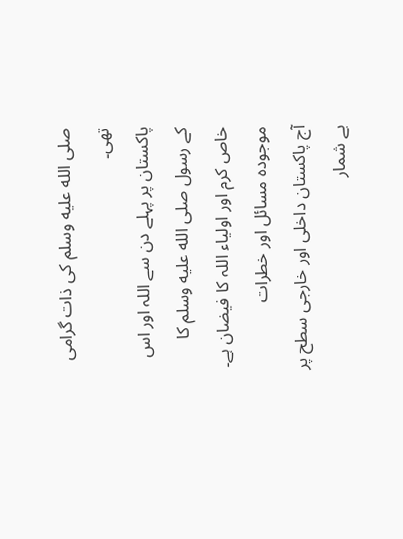صلى الله عليه وسلم کی ذات گرامی تھی۔
پاکستان پر پہلے دن سے اللہ اور اس کے رسول صلى الله عليه وسلم کا خاص کرم اور اولیاء اللہ کا فیضان ہے۔
موجودہ مسائل اور خطرات
آج پاکستان داخلی اور خارجی سطح پر بے شمار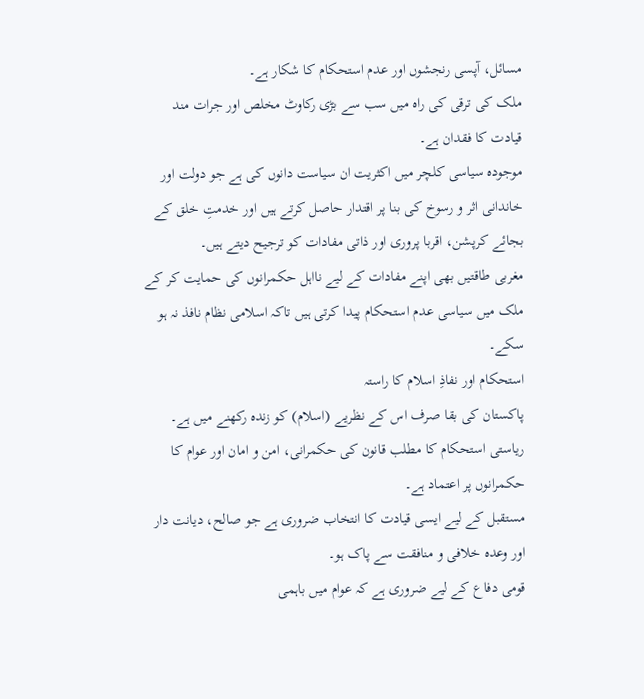مسائل، آپسی رنجشوں اور عدم استحکام کا شکار ہے۔
ملک کی ترقی کی راہ میں سب سے بڑی رکاوٹ مخلص اور جرات مند قیادت کا فقدان ہے۔
موجودہ سیاسی کلچر میں اکثریت ان سیاست دانوں کی ہے جو دولت اور خاندانی اثر و رسوخ کی بنا پر اقتدار حاصل کرتے ہیں اور خدمتِ خلق کے بجائے کرپشن، اقربا پروری اور ذاتی مفادات کو ترجیح دیتے ہیں۔
مغربی طاقتیں بھی اپنے مفادات کے لیے نااہل حکمرانوں کی حمایت کر کے ملک میں سیاسی عدم استحکام پیدا کرتی ہیں تاکہ اسلامی نظام نافذ نہ ہو سکے۔
استحکام اور نفاذِ اسلام کا راستہ
پاکستان کی بقا صرف اس کے نظریے (اسلام) کو زندہ رکھنے میں ہے۔
ریاستی استحکام کا مطلب قانون کی حکمرانی، امن و امان اور عوام کا حکمرانوں پر اعتماد ہے۔
مستقبل کے لیے ایسی قیادت کا انتخاب ضروری ہے جو صالح، دیانت دار اور وعدہ خلافی و منافقت سے پاک ہو۔
قومی دفاع کے لیے ضروری ہے کہ عوام میں باہمی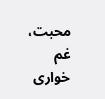محبت، غم خواری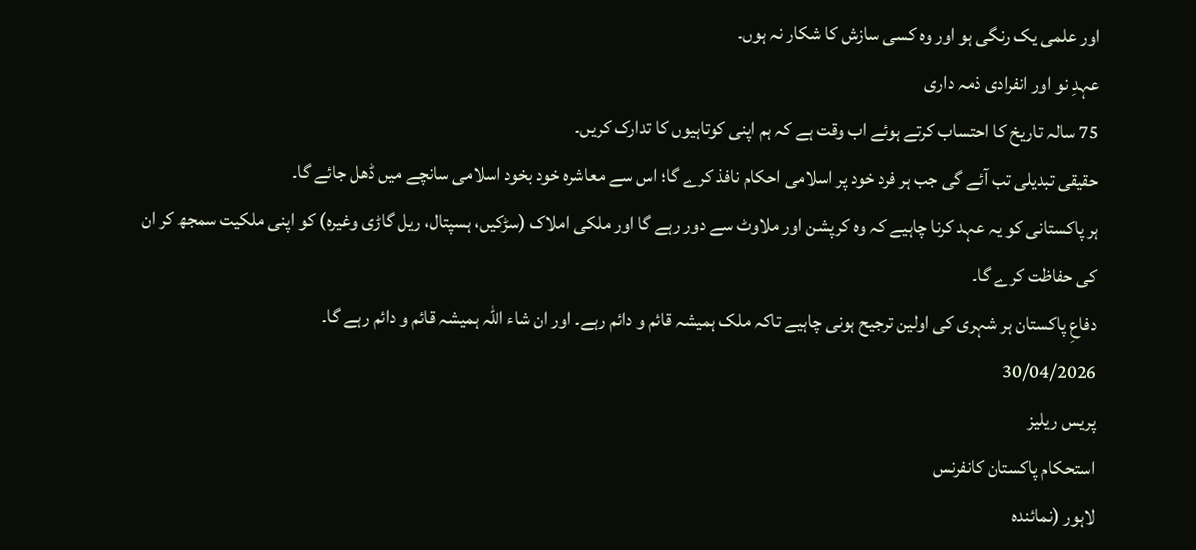اور علمی یک رنگی ہو اور وہ کسی سازش کا شکار نہ ہوں۔
عہدِ نو اور انفرادی ذمہ داری
75 سالہ تاریخ کا احتساب کرتے ہوئے اب وقت ہے کہ ہم اپنی کوتاہیوں کا تدارک کریں۔
حقیقی تبدیلی تب آئے گی جب ہر فرد خود پر اسلامی احکام نافذ کرے گا؛ اس سے معاشرہ خود بخود اسلامی سانچے میں ڈھل جائے گا۔
ہر پاکستانی کو یہ عہد کرنا چاہیے کہ وہ کرپشن اور ملاوٹ سے دور رہے گا اور ملکی املاک (سڑکیں، ہسپتال، ریل گاڑی وغیرہ) کو اپنی ملکیت سمجھ کر ان کی حفاظت کرے گا۔
دفاعِ پاکستان ہر شہری کی اولین ترجیح ہونی چاہیے تاکہ ملک ہمیشہ قائم و دائم رہے۔ اور ان شاء اللہ ہمیشہ قائم و دائم رہے گا۔
30/04/2026
پریس ریلیز
استحکام پاکستان کانفرنس
لاہور (نمائندہ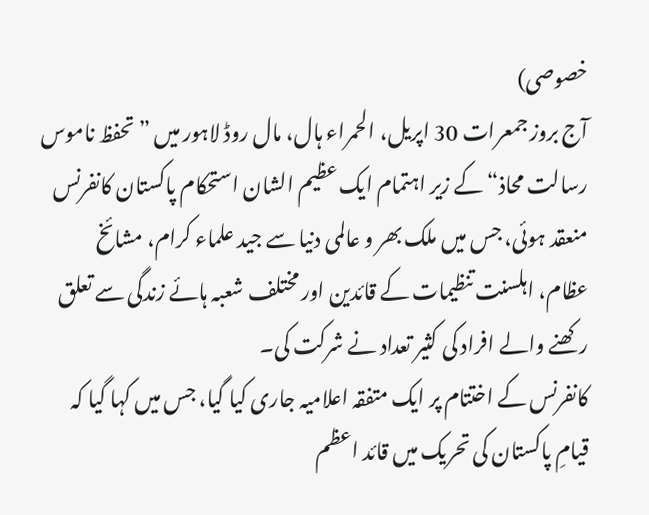خصوصی)
آج بروز جمعرات 30 اپریل، الحمراء ہال، مال روڈ لاہور میں ”تحفظ ناموس رسالت محاذ“ کے زیر اہتمام ایک عظیم الشان استحکام پاکستان کانفرنس منعقد ہوئی، جس میں ملک بھر و عالمی دنیا سے جید علماء کرام، مشائخ عظام، اہلسنت تنظیمات کے قائدین اور مختلف شعبہ ہائے زندگی سے تعلق رکھنے والے افراد کی کثیر تعداد نے شرکت کی۔
کانفرنس کے اختتام پر ایک متفقہ اعلامیہ جاری کیا گیا، جس میں کہا گیا کہ قیامِ پاکستان کی تحریک میں قائد اعظم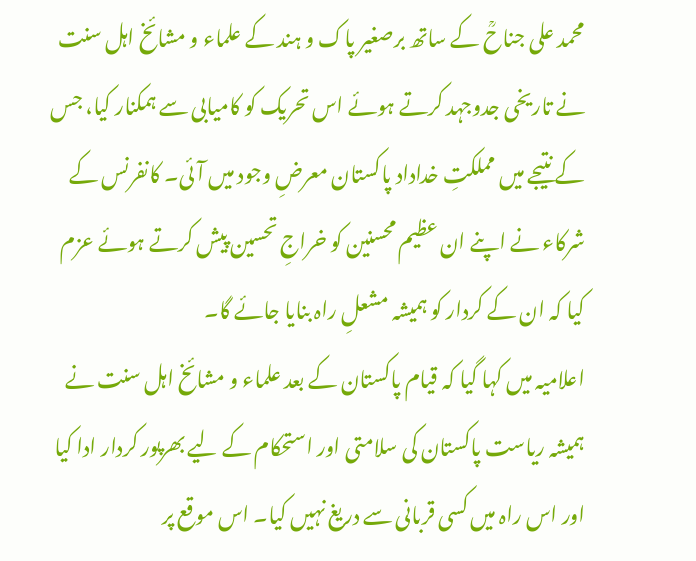محمد علی جناحؒ کے ساتھ برصغیر پاک و ہند کے علماء و مشائخ اہل سنت نے تاریخی جدوجہد کرتے ہوئے اس تحریک کو کامیابی سے ہمکنار کیا، جس کے نتیجے میں مملکتِ خداداد پاکستان معرضِ وجود میں آئی۔ کانفرنس کے شرکاء نے اپنے ان عظیم محسنین کو خراجِ تحسین پیش کرتے ہوئے عزم کیا کہ ان کے کردار کو ہمیشہ مشعلِ راہ بنایا جائے گا۔
اعلامیہ میں کہا گیا کہ قیام پاکستان کے بعد علماء و مشائخ اہل سنت نے ہمیشہ ریاست پاکستان کی سلامتی اور استحکام کے لیے بھرپور کردار ادا کیا اور اس راہ میں کسی قربانی سے دریغ نہیں کیا۔ اس موقع پر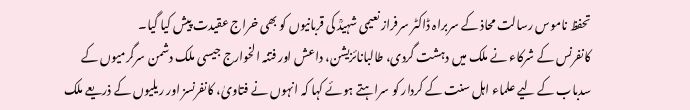تحفظ ناموس رسالت محاذ کے سربراہ ڈاکٹر سرفراز نعیمی شہیدؒ کی قربانیوں کو بھی خراج عقیدت پیش کیا گیا۔
کانفرنس کے شرکاء نے ملک میں دہشت گردی، طالبانائزیشن، داعش اور فتنہ الخوارج جیسی ملک دشمن سرگرمیوں کے سدباب کے لیے علماء اہل سنت کے کردار کو سراہتے ہوئے کہا کہ انہوں نے فتاویٰ، کانفرنسز اور ریلیوں کے ذریعے ملک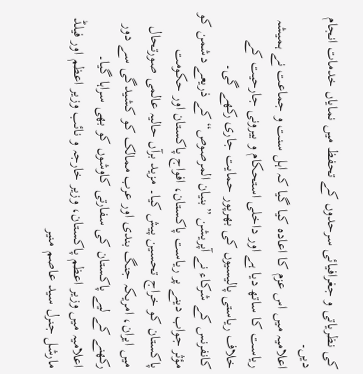کی نظریاتی و جغرافیائی سرحدوں کے تحفظ میں نمایاں خدمات انجام دیں۔
اعلامیہ میں اس عزم کا اعادہ کیا گیا کہ اہل سنت و جماعت نے ہمیشہ ریاست کا ساتھ دیا ہے اور داخلی استحکام و بیرونی جارحیت کے خلاف ریاستی پالیسیوں کی بھرپور حمایت جاری رکھے گی۔
کانفرنس کے شرکاء نے آپریشن ”بنیان المرصوص“ کے ذریعے دشمن کو مؤثر جواب دینے پر ریاست پاکستان، افواج پاکستان اور حکومت پاکستان کو خراج تحسین پیش کیا۔ مزید برآں حالیہ عالمی صورتحال میں ایران، امریکہ جنگ بندی اور عرب ممالک کو کشیدگی سے دور رکھنے کے لیے پاکستان کی سفارتی کاوشوں کو بھی سراہا گیا۔
اعلامیہ میں وزیر اعظم پاکستان، وزیر خارجہ و نائب وزیر اعظم اور فیلڈ مارشل جنرل سید عاصم منیر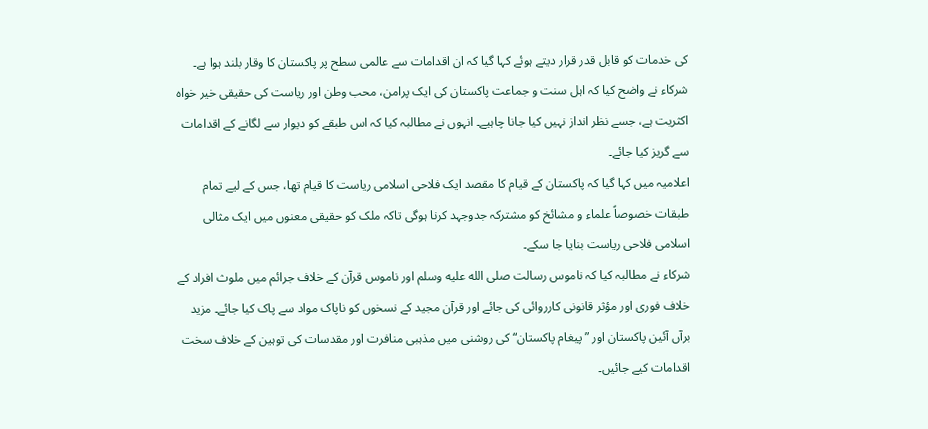کی خدمات کو قابل قدر قرار دیتے ہوئے کہا گیا کہ ان اقدامات سے عالمی سطح پر پاکستان کا وقار بلند ہوا ہے۔
شرکاء نے واضح کیا کہ اہل سنت و جماعت پاکستان کی ایک پرامن، محب وطن اور ریاست کی حقیقی خیر خواہ اکثریت ہے، جسے نظر انداز نہیں کیا جانا چاہیے۔ انہوں نے مطالبہ کیا کہ اس طبقے کو دیوار سے لگانے کے اقدامات سے گریز کیا جائے۔
اعلامیہ میں کہا گیا کہ پاکستان کے قیام کا مقصد ایک فلاحی اسلامی ریاست کا قیام تھا، جس کے لیے تمام طبقات خصوصاً علماء و مشائخ کو مشترکہ جدوجہد کرنا ہوگی تاکہ ملک کو حقیقی معنوں میں ایک مثالی اسلامی فلاحی ریاست بنایا جا سکے۔
شرکاء نے مطالبہ کیا کہ ناموس رسالت صلى الله عليه وسلم اور ناموس قرآن کے خلاف جرائم میں ملوث افراد کے خلاف فوری اور مؤثر قانونی کارروائی کی جائے اور قرآن مجید کے نسخوں کو ناپاک مواد سے پاک کیا جائے۔ مزید برآں آئین پاکستان اور ”پیغام پاکستان“ کی روشنی میں مذہبی منافرت اور مقدسات کی توہین کے خلاف سخت اقدامات کیے جائیں۔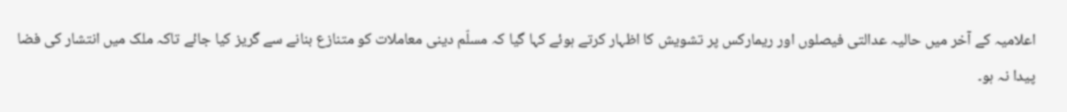اعلامیہ کے آخر میں حالیہ عدالتی فیصلوں اور ریمارکس پر تشویش کا اظہار کرتے ہوئے کہا گیا کہ مسلّم دینی معاملات کو متنازع بنانے سے گریز کیا جائے تاکہ ملک میں انتشار کی فضا پیدا نہ ہو۔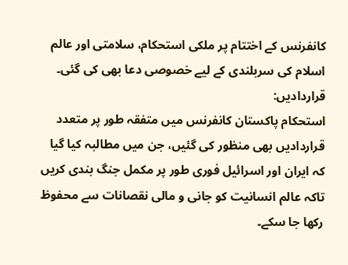کانفرنس کے اختتام پر ملکی استحکام، سلامتی اور عالم اسلام کی سربلندی کے لیے خصوصی دعا بھی کی گئی۔
قراردادیں:
استحکام پاکستان کانفرنس میں متفقہ طور پر متعدد قراردادیں بھی منظور کی گئیں، جن میں مطالبہ کیا گیا کہ ایران اور اسرائیل فوری طور پر مکمل جنگ بندی کریں تاکہ عالم انسانیت کو جانی و مالی نقصانات سے محفوظ رکھا جا سکے۔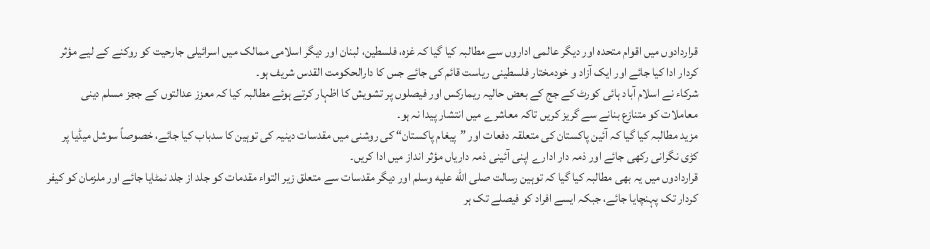قراردادوں میں اقوام متحدہ اور دیگر عالمی اداروں سے مطالبہ کیا گیا کہ غزہ، فلسطین، لبنان اور دیگر اسلامی ممالک میں اسرائیلی جارحیت کو روکنے کے لیے مؤثر کردار ادا کیا جائے اور ایک آزاد و خودمختار فلسطینی ریاست قائم کی جائے جس کا دارالحکومت القدس شریف ہو۔
شرکاء نے اسلام آباد ہائی کورٹ کے جج کے بعض حالیہ ریمارکس اور فیصلوں پر تشویش کا اظہار کرتے ہوئے مطالبہ کیا کہ معزز عدالتوں کے ججز مسلم دینی معاملات کو متنازع بنانے سے گریز کریں تاکہ معاشرے میں انتشار پیدا نہ ہو۔
مزید مطالبہ کیا گیا کہ آئین پاکستان کی متعلقہ دفعات اور ”پیغام پاکستان“ کی روشنی میں مقدسات دینیہ کی توہین کا سدباب کیا جائے، خصوصاً سوشل میڈیا پر کڑی نگرانی رکھی جائے اور ذمہ دار ادارے اپنی آئینی ذمہ داریاں مؤثر انداز میں ادا کریں۔
قراردادوں میں یہ بھی مطالبہ کیا گیا کہ توہین رسالت صلى الله عليه وسلم اور دیگر مقدسات سے متعلق زیر التواء مقدمات کو جلد از جلد نمٹایا جائے اور ملزمان کو کیفر کردار تک پہنچایا جائے، جبکہ ایسے افراد کو فیصلے تک ہر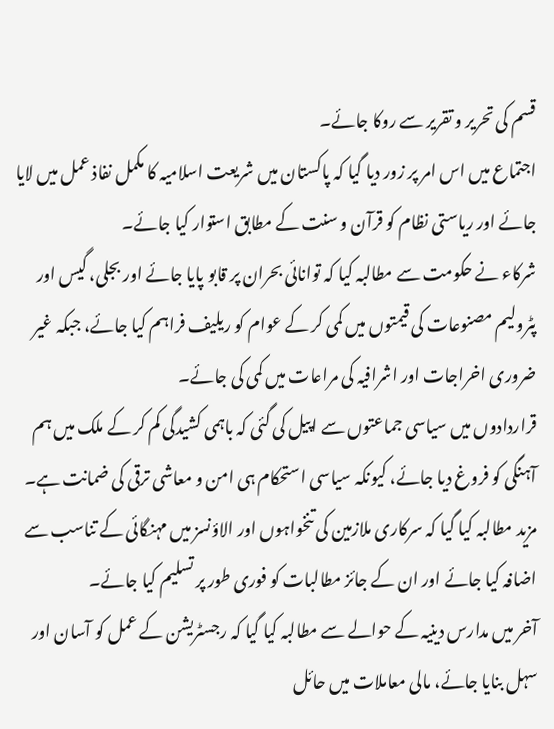قسم کی تحریر و تقریر سے روکا جائے۔
اجتماع میں اس امر پر زور دیا گیا کہ پاکستان میں شریعت اسلامیہ کا مکمل نفاذ عمل میں لایا جائے اور ریاستی نظام کو قرآن و سنت کے مطابق استوار کیا جائے۔
شرکاء نے حکومت سے مطالبہ کیا کہ توانائی بحران پر قابو پایا جائے اور بجلی، گیس اور پٹرولیم مصنوعات کی قیمتوں میں کمی کر کے عوام کو ریلیف فراہم کیا جائے، جبکہ غیر ضروری اخراجات اور اشرافیہ کی مراعات میں کمی کی جائے۔
قراردادوں میں سیاسی جماعتوں سے اپیل کی گئی کہ باہمی کشیدگی کم کر کے ملک میں ہم آہنگی کو فروغ دیا جائے، کیونکہ سیاسی استحکام ہی امن و معاشی ترقی کی ضمانت ہے۔
مزید مطالبہ کیا گیا کہ سرکاری ملازمین کی تنخواہوں اور الاؤنسز میں مہنگائی کے تناسب سے اضافہ کیا جائے اور ان کے جائز مطالبات کو فوری طور پر تسلیم کیا جائے۔
آخر میں مدارس دینیہ کے حوالے سے مطالبہ کیا گیا کہ رجسٹریشن کے عمل کو آسان اور سہل بنایا جائے، مالی معاملات میں حائل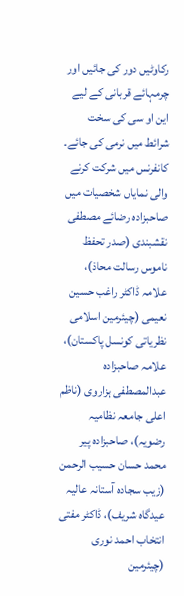رکاوٹیں دور کی جائیں اور چرمہائے قربانی کے لیے این او سی کی سخت شرائط میں نرمی کی جائے۔
کانفرنس میں شرکت کرنے والی نمایاں شخصیات میں صاحبزادہ رضائے مصطفی نقشبندی (صدر تحفظ ناموس رسالت محاذ)، علامہ ڈاکٹر راغب حسین نعیمی (چیئرمین اسلامی نظریاتی کونسل پاکستان)، علامہ صاحبزادہ عبدالمصطفی ہزاروی (ناظم اعلی جامعہ نظامیہ رضویہ)، صاحبزادہ پیر محمد حسان حسیب الرحمن (زیب سجادہ آستانہ عالیہ عیدگاہ شریف)، ڈاکٹر مفتی انتخاب احمد نوری (چیئرمین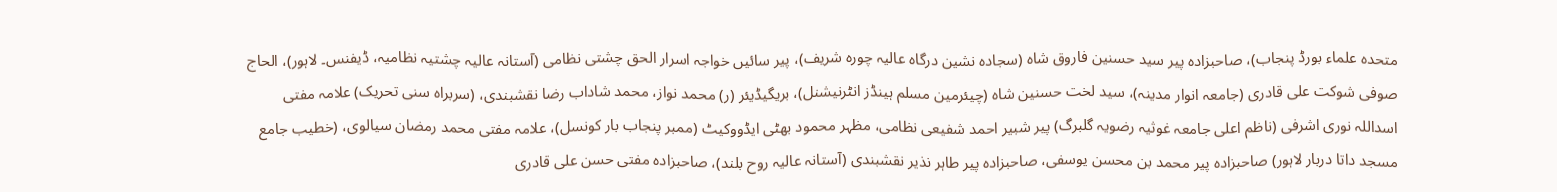متحدہ علماء بورڈ پنجاب)، صاحبزادہ پیر سید حسنین فاروق شاہ (سجادہ نشین درگاہ عالیہ چورہ شریف)، پیر سائیں خواجہ اسرار الحق چشتی نظامی (آستانہ عالیہ چشتیہ نظامیہ، ڈیفنس۔ لاہور)، الحاج صوفی شوکت علی قادری (جامعہ انوار مدینہ)، سید لخت حسنین شاہ (چیئرمین مسلم ہینڈز انٹرنیشنل)، بریگیڈیئر (ر) محمد نواز، محمد شاداب رضا نقشبندی، (سربراہ سنی تحریک) علامہ مفتی اسداللہ نوری اشرفی (ناظم اعلی جامعہ غوثیہ رضویہ گلبرگ) پیر شبیر احمد شفیعی نظامی، مظہر محمود بھٹی ایڈووکیٹ (ممبر پنجاب بار کونسل)، علامہ مفتی محمد رمضان سیالوی، (خطیب جامع مسجد داتا دربار لاہور) صاحبزادہ پیر محمد بن محسن یوسفی، صاحبزادہ پیر طاہر نذیر نقشبندی (آستانہ عالیہ روح بلند)، صاحبزادہ مفتی حسن علی قادری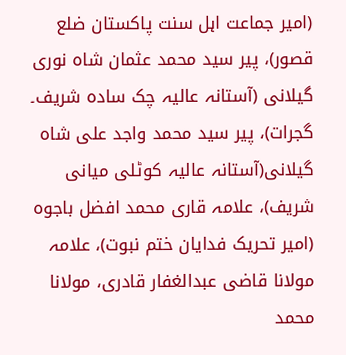(امیر جماعت اہل سنت پاکستان ضلع قصور)، پیر سید محمد عثمان شاہ نوری گیلانی (آستانہ عالیہ چک سادہ شریف۔ گجرات)، پیر سید محمد واجد علی شاہ گیلانی(آستانہ عالیہ کوٹلی میانی شریف)، علامہ قاری محمد افضل باجوہ (امیر تحریک فدایان ختم نبوت)، علامہ مولانا قاضی عبدالغفار قادری، مولانا محمد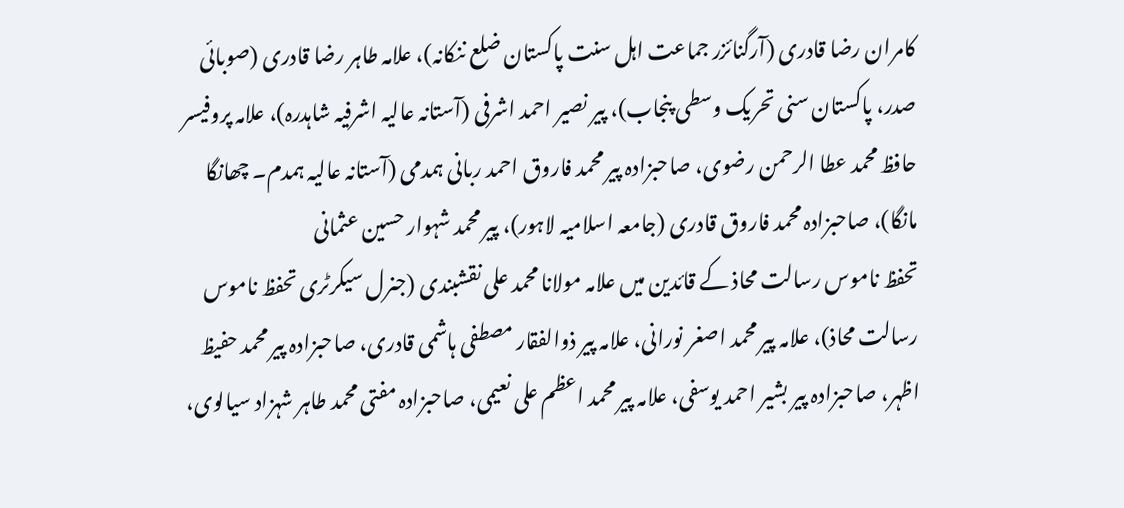کامران رضا قادری (آرگنائزر جماعت اہل سنت پاکستان ضلع ننکانہ)، علامہ طاہر رضا قادری (صوبائی صدر، پاکستان سنی تحریک وسطی پنجاب)، پیر نصیر احمد اشرفی (آستانہ عالیہ اشرفیہ شاہدرہ)، علامہ پروفیسر حافظ محمد عطا الرحمن رضوی، صاحبزادہ پیر محمد فاروق احمد ربانی ہمدمی (آستانہ عالیہ ہمدم۔ چھانگا مانگا)، صاحبزادہ محمد فاروق قادری (جامعہ اسلامیہ لاہور)، پیر محمد شہوار حسین عثمانی
تحفظ ناموس رسالت محاذ کے قائدین میں علامہ مولانا محمد علی نقشبندی (جنرل سیکرٹری تحفظ ناموس رسالت محاذ)، علامہ پیر محمد اصغر نورانی، علامہ پیر ذوالفقار مصطفی ہاشمی قادری، صاحبزادہ پیر محمد حفیظ اظہر، صاحبزادہ پیر بشیر احمد یوسفی، علامہ پیر محمد اعظم علی نعیمی، صاحبزادہ مفتی محمد طاہر شہزاد سیالوی،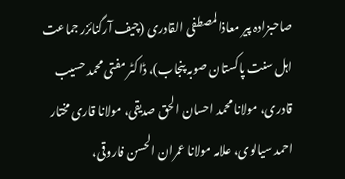صاحبزادہ پیر معاذالمصطفی القادری (چیف آرگنائزر جماعت اہل سنت پاکستان صوبہ پنجاب)، ڈاکٹر مفتی محمد حسیب قادری، مولانا محمد احسان الحق صدیقی، مولانا قاری مختار احمد سیالوی، علامہ مولانا عمران الحسن فاروقی،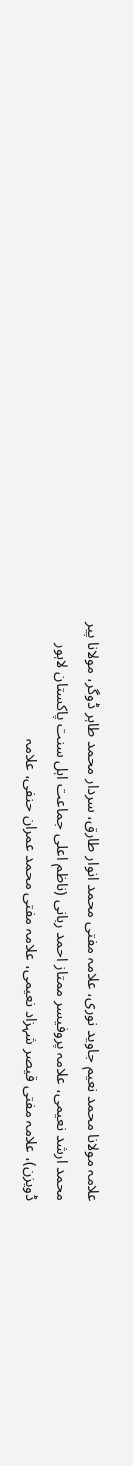علامہ مولانا محمد نعیم جاوید نوری، علامہ مفتی محمد انوار طارق، سردار محمد طاہر ڈوگر، مولانا پیر محمد ارشد نعیمی، علامہ پروفیسر ممتاز احمد ربانی (ناظم اعلی جماعت اہل سنت پاکستان لاہور ڈویزن)، علامہ مفتی قیصر شہزاد نعیمی، علامہ مفتی محمد عمران حنفی، علامہ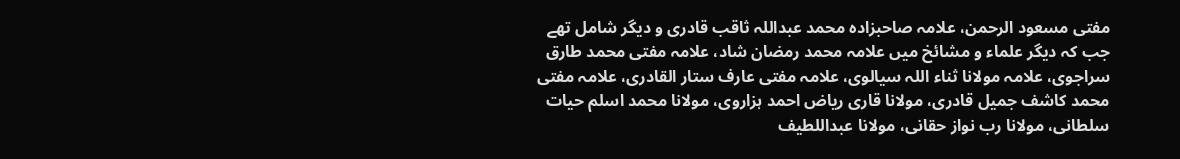مفتی مسعود الرحمن، علامہ صاحبزادہ محمد عبداللہ ثاقب قادری و دیگر شامل تھے
جب کہ دیگر علماء و مشائخ میں علامہ محمد رمضان شاد، علامہ مفتی محمد طارق سراجوی، علامہ مولانا ثناء اللہ سیالوی، علامہ مفتی عارف ستار القادری، علامہ مفتی محمد کاشف جمیل قادری، مولانا قاری ریاض احمد ہزاروی، مولانا محمد اسلم حیات سلطانی، مولانا رب نواز حقانی، مولانا عبداللطیف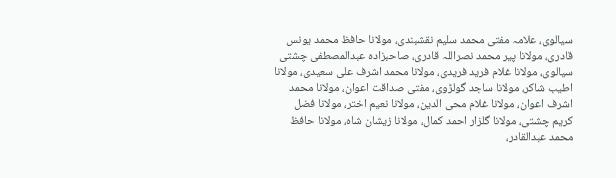سیالوی، علامہ مفتی محمد سلیم نقشبندی، مولانا حافظ محمد یونس قادری، مولانا پیر محمد نصراللہ قادری، صاحبزادہ عبدالمصطفی چشتی سیالوی، مولانا غلام فرید فریدی، مولانا محمد اشرف علی سعیدی، مولانا اطیب شاکر، مولانا ساجد گولڑوی، مفتی صداقت اعوان، مولانا محمد اشرف اعوان، مولانا غلام محی الدین، مولانا نعیم اختر، مولانا فضل کریم چشتی، مولانا گلزار احمد کمال، مولانا زیشان شاہ، مولانا حافظ محمد عبدالقادر،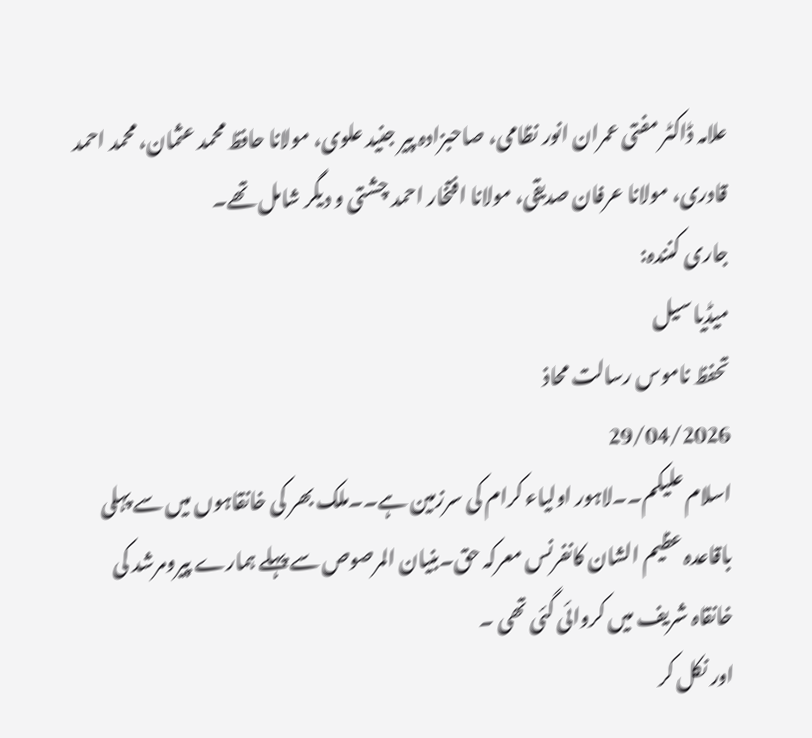علامہ ڈاکٹر مفتی عمران انور نظامی، صاحبزادہ پیر جنید علوی، مولانا حافظ محمد عثمان، محمد احمد قادری، مولانا عرفان صدیقی، مولانا افتخار احمد چشتی و دیگر شامل تھے۔
جاری کنندہ:
میڈیا سیل
تحفظ ناموس رسالت محاذ
29/04/2026
اسلام علیکم۔۔لاہور اولیاء کرام کی سرزمین ہے۔۔ملک بھر کی خانقاہوں میں سے پہلی باقاعدہ عظیم الشان کانفرنس معرکہ حق۔بنیان المرصوص سے پہلے ہمارے پیرومرشد کی خانقاہ شریف میں کروائی گئی تھی ۔
اور نکل کر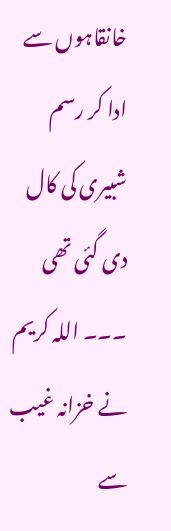خانقاہوں سے ادا کر رسم شبیری کی کال دی گئی تھی ۔۔۔ اللہ کریم نے خزانہ غیب سے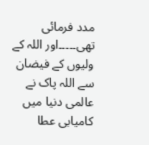مدد فرمائی تھی۔۔۔۔۔اور اللہ کے ولیوں کے فیضان سے اللہ پاک نے عالمی دنیا میں کامیابی عطا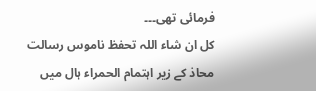فرمائی تھی۔۔۔
کل ان شاء اللہ تحفظ ناموس رسالت محاذ کے زیر اہتمام الحمراء ہال میں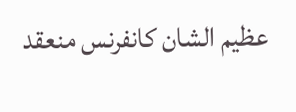عظیم الشان کانفرنس منعقد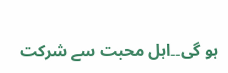ہو گی۔۔اہل محبت سے شرکت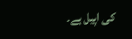کی اپیل ہے۔